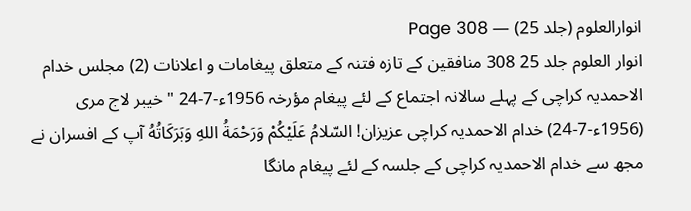انوارالعلوم (جلد 25) — Page 308
انوار العلوم جلد 25 308 منافقین کے تازہ فتنہ کے متعلق پیغامات و اعلانات (2) مجلس خدام الاحمدیہ کراچی کے پہلے سالانہ اجتماع کے لئے پیغام مؤرخہ 1956ء-7-24 "خیبر لاج مری (1956ء-7-24) خدام الاحمدیہ کراچی عزیزان! السّلامُ عَلَيْكُمْ وَرَحْمَةُ اللهِ وَبَرَكَاتُهُ آپ کے افسران نے مجھ سے خدام الاحمدیہ کراچی کے جلسہ کے لئے پیغام مانگا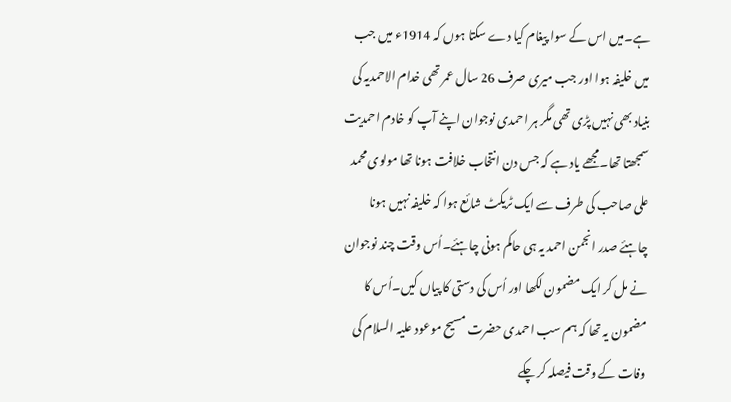ہے۔میں اس کے سوا پیغام کیا دے سکتا ہوں کہ 1914ء میں جب میں خلیفہ ہوا اور جب میری صرف 26 سال عمر تھی خدام الاحمدیہ کی بنیاد بھی نہیں پڑی تھی مگر ہر احمدی نوجوان اپنے آپ کو خادم احمدیت سمجھتا تھا۔مجھے یاد ہے کہ جس دن انتخاب خلافت ہونا تھا مولوی محمد علی صاحب کی طرف سے ایک ٹریکٹ شائع ہوا کہ خلیفہ نہیں ہونا چاہئے صدر انجمن احمد یہ ہی حاکم ہونی چاہئے۔اُس وقت چند نوجوان نے مل کر ایک مضمون لکھا اور اُس کی دستی کا پیاں کیں۔اُس کا مضمون یہ تھا کہ ہم سب احمدی حضرت مسیح موعود علیہ السلام کی وفات کے وقت فیصلہ کر چکے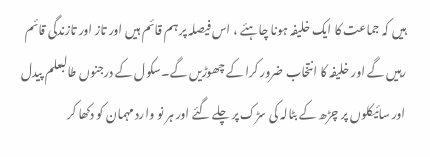ہیں کہ جماعت کا ایک خلیفہ ہونا چاہئے ، اس فیصلہ پر ہم قائم ہیں اور تاز اور تازندگی قائم رہیں گے اور خلیفہ کا انتخاب ضرور کرا کے چھوڑیں گے۔سکول کے درجنوں طالبعلم پیدل اور سائیکلوں پر چڑھ کے بٹالہ کی سڑک پر چلے گئے اور ہر نو وارد مہمان کو دکھا کر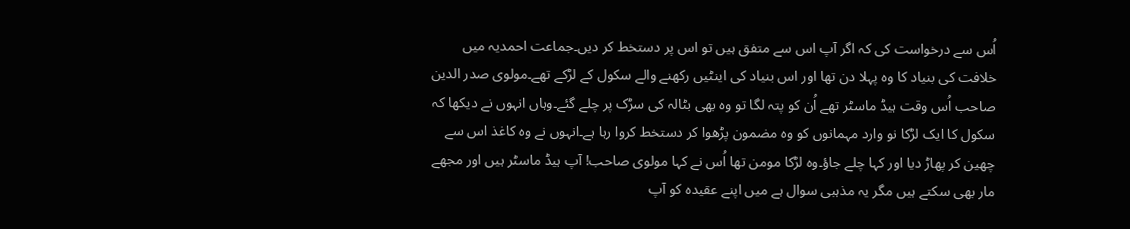اُس سے درخواست کی کہ اگر آپ اس سے متفق ہیں تو اس پر دستخط کر دیں۔جماعت احمدیہ میں خلافت کی بنیاد کا وہ پہلا دن تھا اور اس بنیاد کی اینٹیں رکھنے والے سکول کے لڑکے تھے۔مولوی صدر الدین صاحب اُس وقت ہیڈ ماسٹر تھے اُن کو پتہ لگا تو وہ بھی بٹالہ کی سڑک پر چلے گئے۔وہاں انہوں نے دیکھا کہ سکول کا ایک لڑکا نو وارد مہمانوں کو وہ مضمون پڑھوا کر دستخط کروا رہا ہے۔انہوں نے وہ کاغذ اس سے چھین کر پھاڑ دیا اور کہا چلے جاؤ۔وہ لڑکا مومن تھا اُس نے کہا مولوی صاحب! آپ ہیڈ ماسٹر ہیں اور مجھے مار بھی سکتے ہیں مگر یہ مذہبی سوال ہے میں اپنے عقیدہ کو آپ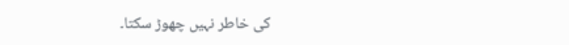کی خاطر نہیں چھوڑ سکتا۔